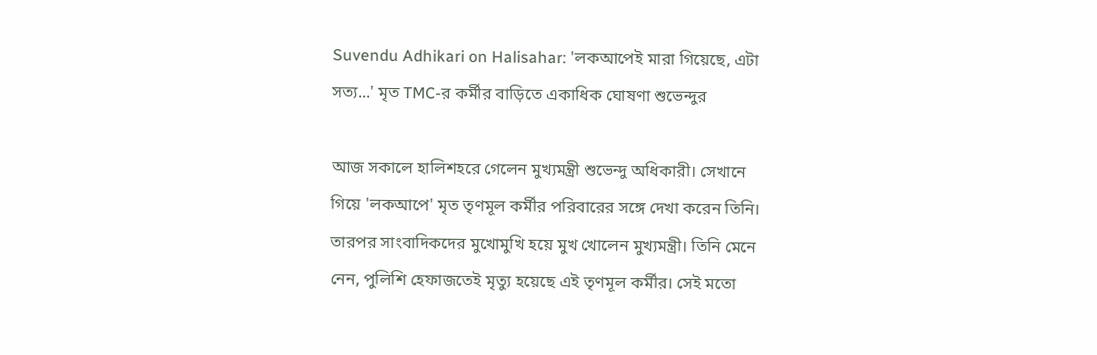Suvendu Adhikari on Halisahar: 'লকআপেই মারা গিয়েছে, এটা সত্য...' মৃত TMC-র কর্মীর বাড়িতে একাধিক ঘোষণা শুভেন্দুর

আজ সকালে হালিশহরে গেলেন মুখ্যমন্ত্রী শুভেন্দু অধিকারী। সেখানে গিয়ে 'লকআপে' মৃত তৃণমূল কর্মীর পরিবারের সঙ্গে দেখা করেন তিনি। তারপর সাংবাদিকদের মুখোমুখি হয়ে মুখ খোলেন মুখ্যমন্ত্রী। তিনি মেনে নেন, পুলিশি হেফাজতেই মৃত্যু হয়েছে এই তৃণমূল কর্মীর। সেই মতো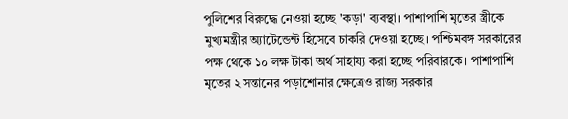পুলিশের বিরুদ্ধে নেওয়া হচ্ছে 'কড়া' ব্যবস্থা। পাশাপাশি মৃতের স্ত্রীকে মুখ্যমন্ত্রীর অ্যাটেন্ডেন্ট হিসেবে চাকরি দেওয়া হচ্ছে। পশ্চিমবঙ্গ সরকারের পক্ষ থেকে ১০ লক্ষ টাকা অর্থ সাহায্য করা হচ্ছে পরিবারকে। পাশাপাশি মৃতের ২ সন্তানের পড়াশোনার ক্ষেত্রেও রাজ্য সরকার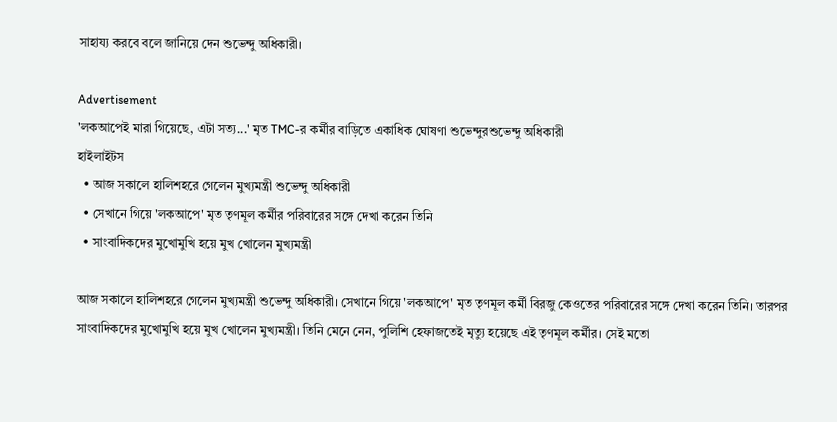সাহায্য করবে বলে জানিয়ে দেন শুভেন্দু অধিকারী।

Advertisement
'লকআপেই মারা গিয়েছে, এটা সত্য...' মৃত TMC-র কর্মীর বাড়িতে একাধিক ঘোষণা শুভেন্দুরশুভেন্দু অধিকারী
হাইলাইটস
  • আজ সকালে হালিশহরে গেলেন মুখ্যমন্ত্রী শুভেন্দু অধিকারী
  • সেখানে গিয়ে 'লকআপে' মৃত তৃণমূল কর্মীর পরিবারের সঙ্গে দেখা করেন তিনি
  • সাংবাদিকদের মুখোমুখি হয়ে মুখ খোলেন মুখ্যমন্ত্রী

আজ সকালে হালিশহরে গেলেন মুখ্যমন্ত্রী শুভেন্দু অধিকারী। সেখানে গিয়ে 'লকআপে' মৃত তৃণমূল কর্মী বিরজু কেওতের পরিবারের সঙ্গে দেখা করেন তিনি। তারপর সাংবাদিকদের মুখোমুখি হয়ে মুখ খোলেন মুখ্যমন্ত্রী। তিনি মেনে নেন, পুলিশি হেফাজতেই মৃত্যু হয়েছে এই তৃণমূল কর্মীর। সেই মতো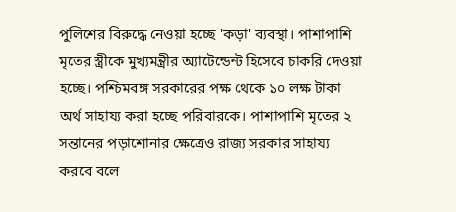পুলিশের বিরুদ্ধে নেওয়া হচ্ছে 'কড়া' ব্যবস্থা। পাশাপাশি মৃতের স্ত্রীকে মুখ্যমন্ত্রীর অ্যাটেন্ডেন্ট হিসেবে চাকরি দেওয়া হচ্ছে। পশ্চিমবঙ্গ সরকারের পক্ষ থেকে ১০ লক্ষ টাকা অর্থ সাহায্য করা হচ্ছে পরিবারকে। পাশাপাশি মৃতের ২ সন্তানের পড়াশোনার ক্ষেত্রেও রাজ্য সরকার সাহায্য করবে বলে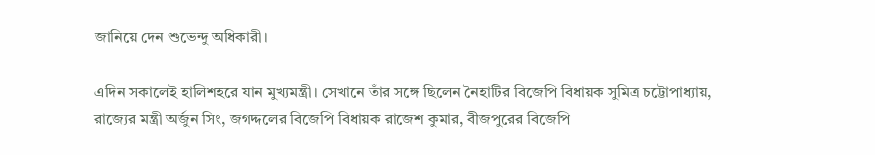জানিয়ে দেন শুভেন্দু অধিকারী।

এদিন সকালেই হালিশহরে যান মুখ্যমন্ত্রী। সেখানে তাঁর সঙ্গে ছিলেন নৈহাটির বিজেপি বিধায়ক সুমিত্র চট্টোপাধ্যায়, রাজ্যের মন্ত্রী অর্জুন সিং, জগদ্দলের বিজেপি বিধায়ক রাজেশ কুমার, বীজপুরের বিজেপি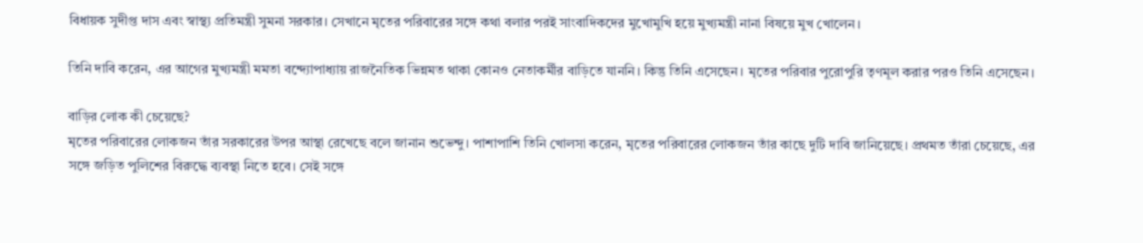বিধায়ক সুদীপ্ত দাস এবং স্বাস্থ্য প্রতিমন্ত্রী সুমনা সরকার। সেখানে মৃতের পরিবারের সঙ্গে কথা বলার পরই সাংবাদিকদের মুখোমুখি হয়ে মুখ্যমন্ত্রী নানা বিষয়ে মুখ খোলেন।

তিনি দাবি করেন, এর আগের মুখ্যমন্ত্রী মমতা বন্দ্যোপাধ্যায় রাজনৈতিক ভিন্নমত থাকা কোনও নেতাকর্মীর বাড়িতে যাননি। কিন্তু তিনি এসেছেন। মৃতের পরিবার পুরোপুরি তৃণমূল করার পরও তিনি এসেছেন।

বাড়ির লোক কী চেয়েছে?
মৃতের পরিবারের লোকজন তাঁর সরকারের উপর আস্থা রেখেছে বলে জানান শুভেন্দু। পাশাপাশি তিনি খোলসা করেন, মৃতের পরিবারের লোকজন তাঁর কাছে দুটি দাবি জানিয়েছে। প্রথমত তাঁরা চেয়েছে, এর সঙ্গে জড়িত পুলিশের বিরুদ্ধে ব্যবস্থা নিতে হবে। সেই সঙ্গে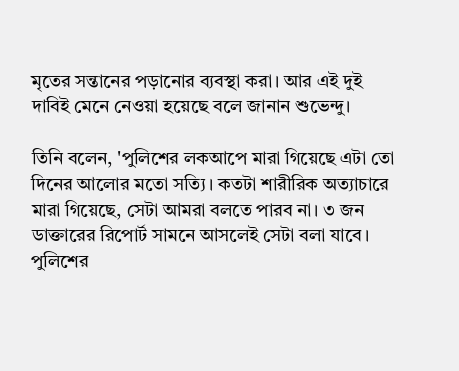মৃতের সন্তানের পড়ানোর ব্যবস্থা করা। আর এই দুই দাবিই মেনে নেওয়া হয়েছে বলে জানান শুভেন্দু।

তিনি বলেন, 'পুলিশের লকআপে মারা গিয়েছে এটা তো দিনের আলোর মতো সত্যি। কতটা শারীরিক অত্যাচারে মারা গিয়েছে, সেটা আমরা বলতে পারব না। ৩ জন ডাক্তারের রিপোর্ট সামনে আসলেই সেটা বলা যাবে। পুলিশের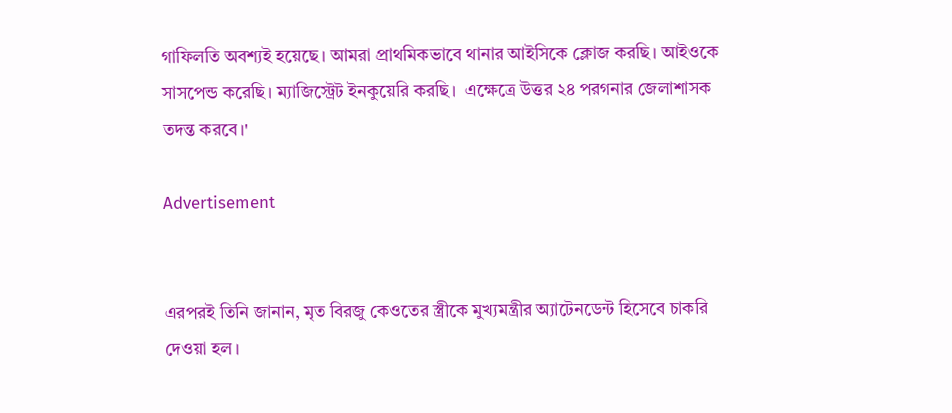গাফিলতি অবশ্যই হয়েছে। আমরা প্রাথমিকভাবে থানার আইসিকে ক্লোজ করছি। আইওকে সাসপেন্ড করেছি। ম্যাজিস্ট্রেট ইনকুয়েরি করছি।  এক্ষেত্রে উত্তর ২৪ পরগনার জেলাশাসক তদন্ত করবে।'

Advertisement


এরপরই তিনি জানান, মৃত বিরজু কেওতের স্ত্রীকে মুখ্যমন্ত্রীর অ্যাটেনডেন্ট হিসেবে চাকরি দেওয়া হল।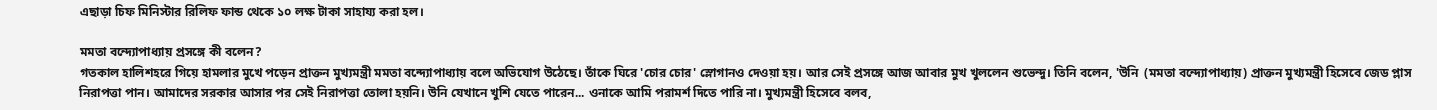এছাড়া চিফ মিনিস্টার রিলিফ ফান্ড থেকে ১০ লক্ষ টাকা সাহায্য করা হল।

মমতা বন্দ্যোপাধ্যায় প্রসঙ্গে কী বলেন?
গতকাল হালিশহরে গিয়ে হামলার মুখে পড়েন প্রাক্তন মুখ্যমন্ত্রী মমতা বন্দ্যোপাধ্যায় বলে অভিযোগ উঠেছে। তাঁকে ঘিরে 'চোর চোর' স্লোগানও দেওয়া হয়। আর সেই প্রসঙ্গে আজ আবার মুখ খুললেন শুভেন্দু। তিনি বলেন, 'উনি  (মমতা বন্দ্যোপাধ্যায়) প্রাক্তন মুখ্যমন্ত্রী হিসেবে জেড প্লাস নিরাপত্তা পান। আমাদের সরকার আসার পর সেই নিরাপত্তা তোলা হয়নি। উনি যেখানে খুশি যেতে পারেন... ওনাকে আমি পরামর্শ দিতে পারি না। মুখ্যমন্ত্রী হিসেবে বলব,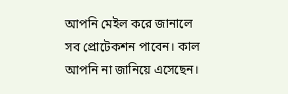আপনি মেইল করে জানালে সব প্রোটেকশন পাবেন। কাল আপনি না জানিয়ে এসেছেন।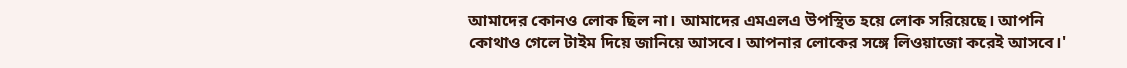আমাদের কোনও লোক ছিল না। আমাদের এমএলএ উপস্থিত হয়ে লোক সরিয়েছে। আপনি কোথাও গেলে টাইম দিয়ে জানিয়ে আসবে। আপনার লোকের সঙ্গে লিওয়াজো করেই আসবে।'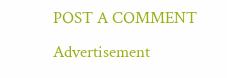POST A COMMENT
Advertisement